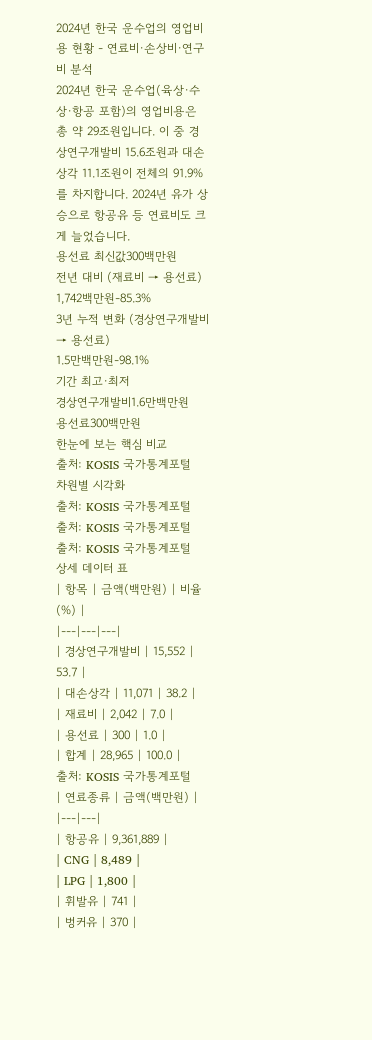2024년 한국 운수업의 영업비용 현황 - 연료비·손상비·연구비 분석
2024년 한국 운수업(육상·수상·항공 포함)의 영업비용은 총 약 29조원입니다. 이 중 경상연구개발비 15.6조원과 대손상각 11.1조원이 전체의 91.9%를 차지합니다. 2024년 유가 상승으로 항공유 등 연료비도 크게 늘었습니다.
용선료 최신값300백만원
전년 대비 (재료비 → 용선료)
1,742백만원-85.3%
3년 누적 변화 (경상연구개발비 → 용선료)
1.5만백만원-98.1%
기간 최고·최저
경상연구개발비1.6만백만원
용선료300백만원
한눈에 보는 핵심 비교
출처: KOSIS 국가통계포털
차원별 시각화
출처: KOSIS 국가통계포털
출처: KOSIS 국가통계포털
출처: KOSIS 국가통계포털
상세 데이터 표
| 항목 | 금액(백만원) | 비율(%) |
|---|---|---|
| 경상연구개발비 | 15,552 | 53.7 |
| 대손상각 | 11,071 | 38.2 |
| 재료비 | 2,042 | 7.0 |
| 용선료 | 300 | 1.0 |
| 합계 | 28,965 | 100.0 |
출처: KOSIS 국가통계포털
| 연료종류 | 금액(백만원) |
|---|---|
| 항공유 | 9,361,889 |
| CNG | 8,489 |
| LPG | 1,800 |
| 휘발유 | 741 |
| 벙커유 | 370 |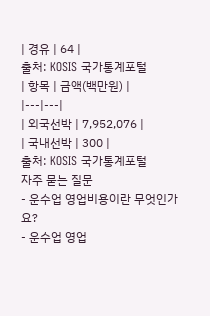| 경유 | 64 |
출처: KOSIS 국가통계포털
| 항목 | 금액(백만원) |
|---|---|
| 외국선박 | 7,952,076 |
| 국내선박 | 300 |
출처: KOSIS 국가통계포털
자주 묻는 질문
- 운수업 영업비용이란 무엇인가요?
- 운수업 영업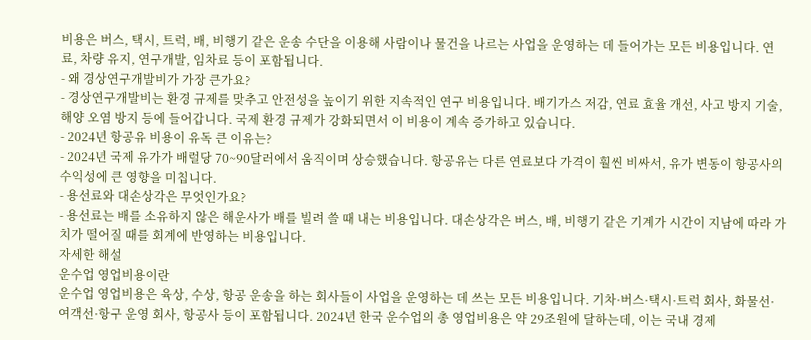비용은 버스, 택시, 트럭, 배, 비행기 같은 운송 수단을 이용해 사람이나 물건을 나르는 사업을 운영하는 데 들어가는 모든 비용입니다. 연료, 차량 유지, 연구개발, 임차료 등이 포함됩니다.
- 왜 경상연구개발비가 가장 큰가요?
- 경상연구개발비는 환경 규제를 맞추고 안전성을 높이기 위한 지속적인 연구 비용입니다. 배기가스 저감, 연료 효율 개선, 사고 방지 기술, 해양 오염 방지 등에 들어갑니다. 국제 환경 규제가 강화되면서 이 비용이 계속 증가하고 있습니다.
- 2024년 항공유 비용이 유독 큰 이유는?
- 2024년 국제 유가가 배럴당 70~90달러에서 움직이며 상승했습니다. 항공유는 다른 연료보다 가격이 훨씬 비싸서, 유가 변동이 항공사의 수익성에 큰 영향을 미칩니다.
- 용선료와 대손상각은 무엇인가요?
- 용선료는 배를 소유하지 않은 해운사가 배를 빌려 쓸 때 내는 비용입니다. 대손상각은 버스, 배, 비행기 같은 기계가 시간이 지남에 따라 가치가 떨어질 때를 회계에 반영하는 비용입니다.
자세한 해설
운수업 영업비용이란
운수업 영업비용은 육상, 수상, 항공 운송을 하는 회사들이 사업을 운영하는 데 쓰는 모든 비용입니다. 기차·버스·택시·트럭 회사, 화물선·여객선·항구 운영 회사, 항공사 등이 포함됩니다. 2024년 한국 운수업의 총 영업비용은 약 29조원에 달하는데, 이는 국내 경제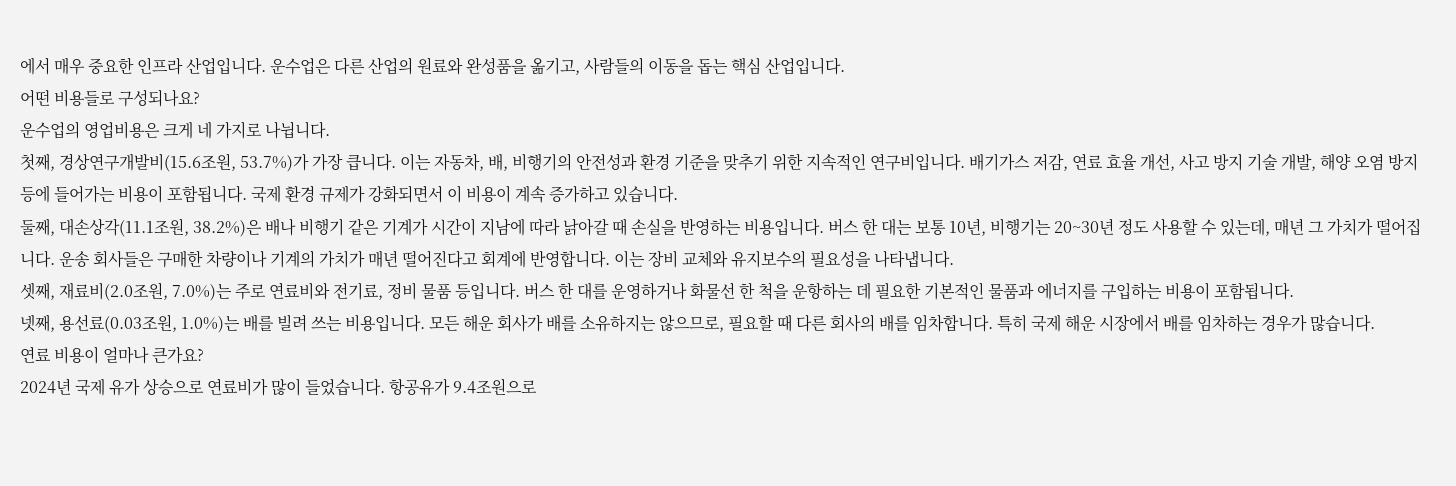에서 매우 중요한 인프라 산업입니다. 운수업은 다른 산업의 원료와 완성품을 옮기고, 사람들의 이동을 돕는 핵심 산업입니다.
어떤 비용들로 구성되나요?
운수업의 영업비용은 크게 네 가지로 나뉩니다.
첫째, 경상연구개발비(15.6조원, 53.7%)가 가장 큽니다. 이는 자동차, 배, 비행기의 안전성과 환경 기준을 맞추기 위한 지속적인 연구비입니다. 배기가스 저감, 연료 효율 개선, 사고 방지 기술 개발, 해양 오염 방지 등에 들어가는 비용이 포함됩니다. 국제 환경 규제가 강화되면서 이 비용이 계속 증가하고 있습니다.
둘째, 대손상각(11.1조원, 38.2%)은 배나 비행기 같은 기계가 시간이 지남에 따라 낡아갈 때 손실을 반영하는 비용입니다. 버스 한 대는 보통 10년, 비행기는 20~30년 정도 사용할 수 있는데, 매년 그 가치가 떨어집니다. 운송 회사들은 구매한 차량이나 기계의 가치가 매년 떨어진다고 회계에 반영합니다. 이는 장비 교체와 유지보수의 필요성을 나타냅니다.
셋째, 재료비(2.0조원, 7.0%)는 주로 연료비와 전기료, 정비 물품 등입니다. 버스 한 대를 운영하거나 화물선 한 척을 운항하는 데 필요한 기본적인 물품과 에너지를 구입하는 비용이 포함됩니다.
넷째, 용선료(0.03조원, 1.0%)는 배를 빌려 쓰는 비용입니다. 모든 해운 회사가 배를 소유하지는 않으므로, 필요할 때 다른 회사의 배를 임차합니다. 특히 국제 해운 시장에서 배를 임차하는 경우가 많습니다.
연료 비용이 얼마나 큰가요?
2024년 국제 유가 상승으로 연료비가 많이 들었습니다. 항공유가 9.4조원으로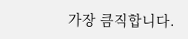가장 큼직합니다.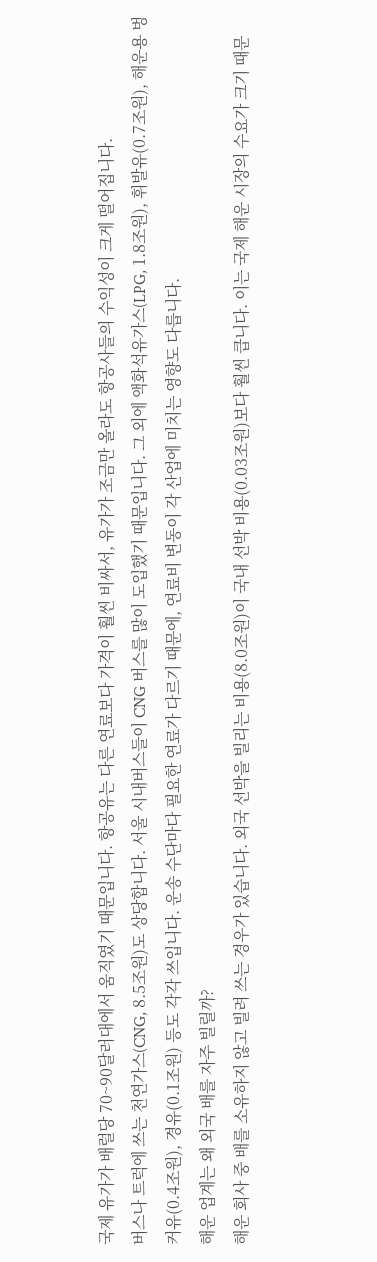국제 유가가 배럴당 70~90달러대에서 움직였기 때문입니다. 항공유는 다른 연료보다 가격이 훨씬 비싸서, 유가가 조금만 올라도 항공사들의 수익성이 크게 떨어집니다.
버스나 트럭에 쓰는 천연가스(CNG, 8.5조원)도 상당합니다. 서울 시내버스들이 CNG 버스를 많이 도입했기 때문입니다. 그 외에 액화석유가스(LPG, 1.8조원), 휘발유(0.7조원), 해운용 벙커유(0.4조원), 경유(0.1조원) 등도 각각 쓰입니다. 운송 수단마다 필요한 연료가 다르기 때문에, 연료비 변동이 각 산업에 미치는 영향도 다릅니다.
해운 업계는 왜 외국 배를 자주 빌릴까?
해운 회사 중 배를 소유하지 않고 빌려 쓰는 경우가 있습니다. 외국 선박을 빌리는 비용(8.0조원)이 국내 선박 비용(0.03조원)보다 훨씬 큽니다. 이는 국제 해운 시장의 수요가 크기 때문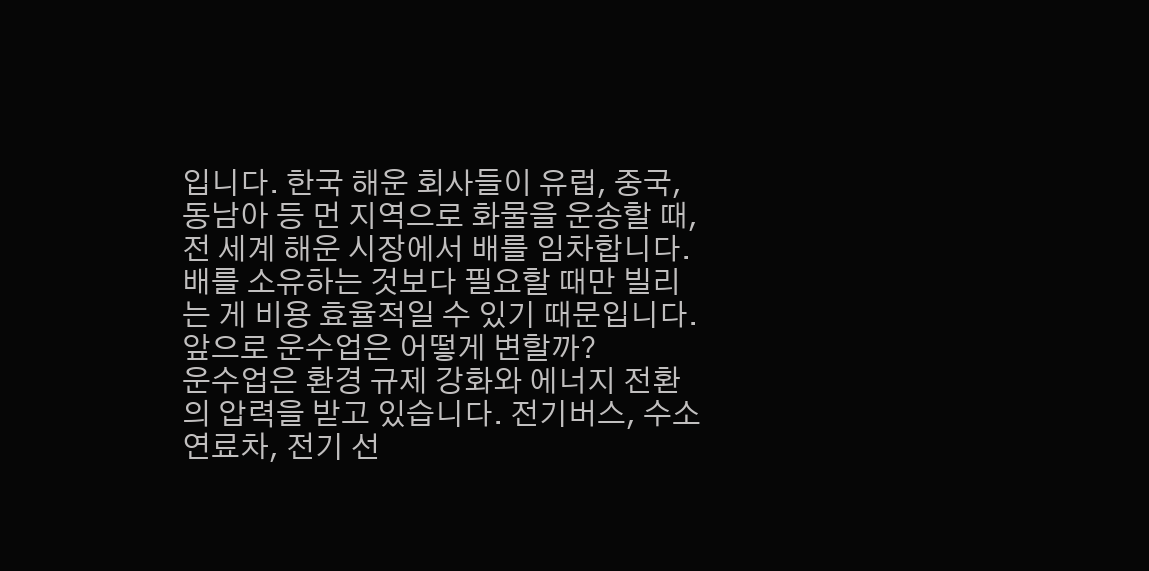입니다. 한국 해운 회사들이 유럽, 중국, 동남아 등 먼 지역으로 화물을 운송할 때, 전 세계 해운 시장에서 배를 임차합니다. 배를 소유하는 것보다 필요할 때만 빌리는 게 비용 효율적일 수 있기 때문입니다.
앞으로 운수업은 어떻게 변할까?
운수업은 환경 규제 강화와 에너지 전환의 압력을 받고 있습니다. 전기버스, 수소연료차, 전기 선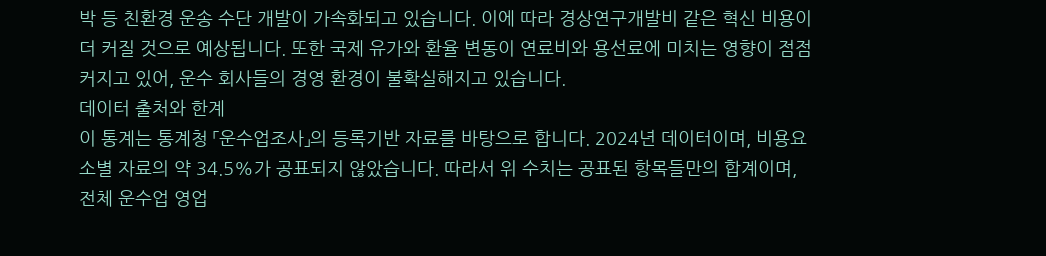박 등 친환경 운송 수단 개발이 가속화되고 있습니다. 이에 따라 경상연구개발비 같은 혁신 비용이 더 커질 것으로 예상됩니다. 또한 국제 유가와 환율 변동이 연료비와 용선료에 미치는 영향이 점점 커지고 있어, 운수 회사들의 경영 환경이 불확실해지고 있습니다.
데이터 출처와 한계
이 통계는 통계청 「운수업조사」의 등록기반 자료를 바탕으로 합니다. 2024년 데이터이며, 비용요소별 자료의 약 34.5%가 공표되지 않았습니다. 따라서 위 수치는 공표된 항목들만의 합계이며, 전체 운수업 영업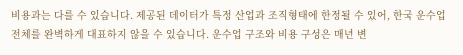비용과는 다를 수 있습니다. 제공된 데이터가 특정 산업과 조직형태에 한정될 수 있어, 한국 운수업 전체를 완벽하게 대표하지 않을 수 있습니다. 운수업 구조와 비용 구성은 매년 변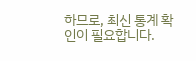하므로, 최신 통계 확인이 필요합니다.